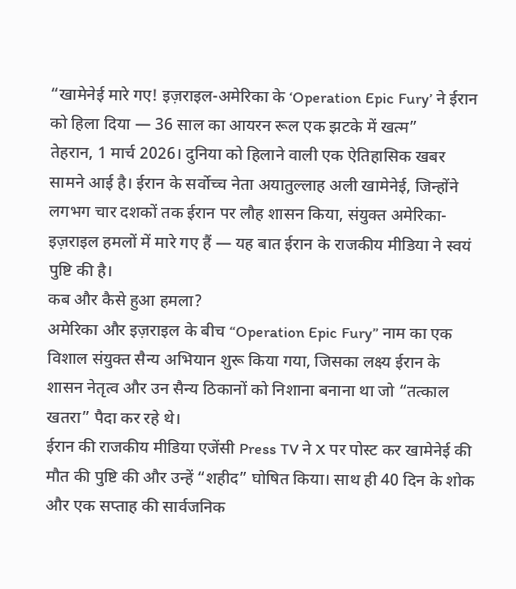“खामेनेई मारे गए! इज़राइल-अमेरिका के ‘Operation Epic Fury’ ने ईरान को हिला दिया — 36 साल का आयरन रूल एक झटके में खत्म”
तेहरान, 1 मार्च 2026। दुनिया को हिलाने वाली एक ऐतिहासिक खबर सामने आई है। ईरान के सर्वोच्च नेता अयातुल्लाह अली खामेनेई, जिन्होंने लगभग चार दशकों तक ईरान पर लौह शासन किया, संयुक्त अमेरिका-इज़राइल हमलों में मारे गए हैं — यह बात ईरान के राजकीय मीडिया ने स्वयं पुष्टि की है।
कब और कैसे हुआ हमला?
अमेरिका और इज़राइल के बीच “Operation Epic Fury” नाम का एक विशाल संयुक्त सैन्य अभियान शुरू किया गया, जिसका लक्ष्य ईरान के शासन नेतृत्व और उन सैन्य ठिकानों को निशाना बनाना था जो “तत्काल खतरा” पैदा कर रहे थे।
ईरान की राजकीय मीडिया एजेंसी Press TV ने X पर पोस्ट कर खामेनेई की मौत की पुष्टि की और उन्हें “शहीद” घोषित किया। साथ ही 40 दिन के शोक और एक सप्ताह की सार्वजनिक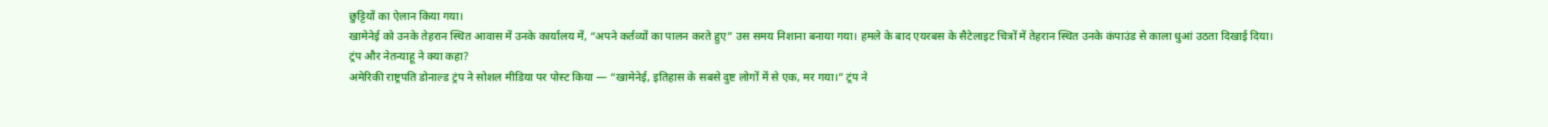छुट्टियों का ऐलान किया गया।
खामेनेई को उनके तेहरान स्थित आवास में उनके कार्यालय में, “अपने कर्तव्यों का पालन करते हुए” उस समय निशाना बनाया गया। हमले के बाद एयरबस के सैटेलाइट चित्रों में तेहरान स्थित उनके कंपाउंड से काला धुआं उठता दिखाई दिया।
ट्रंप और नेतन्याहू ने क्या कहा?
अमेरिकी राष्ट्रपति डोनाल्ड ट्रंप ने सोशल मीडिया पर पोस्ट किया — “खामेनेई, इतिहास के सबसे दुष्ट लोगों में से एक, मर गया।” ट्रंप ने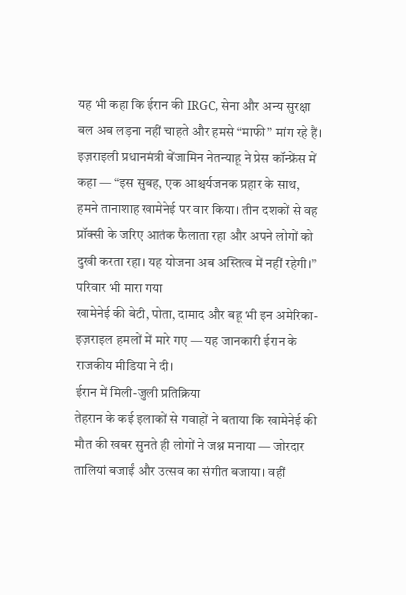यह भी कहा कि ईरान की IRGC, सेना और अन्य सुरक्षा बल अब लड़ना नहीं चाहते और हमसे “माफी” मांग रहे हैं।
इज़राइली प्रधानमंत्री बेंजामिन नेतन्याहू ने प्रेस कॉन्फ्रेंस में कहा — “इस सुबह, एक आश्चर्यजनक प्रहार के साथ, हमने तानाशाह खामेनेई पर वार किया। तीन दशकों से वह प्रॉक्सी के जरिए आतंक फैलाता रहा और अपने लोगों को दुखी करता रहा। यह योजना अब अस्तित्व में नहीं रहेगी।”
परिवार भी मारा गया
खामेनेई की बेटी, पोता, दामाद और बहू भी इन अमेरिका-इज़राइल हमलों में मारे गए — यह जानकारी ईरान के राजकीय मीडिया ने दी।
ईरान में मिली-जुली प्रतिक्रिया
तेहरान के कई इलाकों से गवाहों ने बताया कि खामेनेई की मौत की खबर सुनते ही लोगों ने जश्न मनाया — जोरदार तालियां बजाईं और उत्सव का संगीत बजाया। वहीं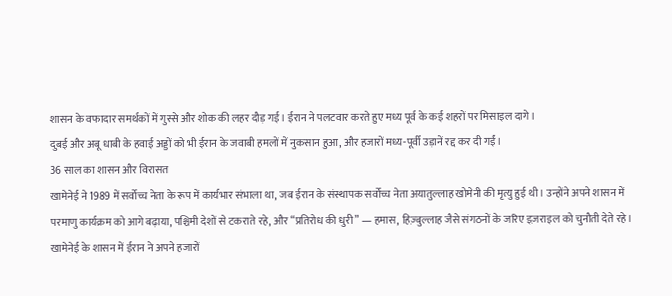शासन के वफादार समर्थकों में गुस्से और शोक की लहर दौड़ गई। ईरान ने पलटवार करते हुए मध्य पूर्व के कई शहरों पर मिसाइल दागे।
दुबई और अबू धाबी के हवाई अड्डों को भी ईरान के जवाबी हमलों में नुकसान हुआ, और हजारों मध्य-पूर्वी उड़ानें रद्द कर दी गईं।
36 साल का शासन और विरासत
खामेनेई ने 1989 में सर्वोच्च नेता के रूप में कार्यभार संभाला था, जब ईरान के संस्थापक सर्वोच्च नेता अयातुल्लाह खोमेनी की मृत्यु हुई थी। उन्होंने अपने शासन में परमाणु कार्यक्रम को आगे बढ़ाया, पश्चिमी देशों से टकराते रहे, और “प्रतिरोध की धुरी” — हमास, हिज़्बुल्लाह जैसे संगठनों के जरिए इज़राइल को चुनौती देते रहे।
खामेनेई के शासन में ईरान ने अपने हजारों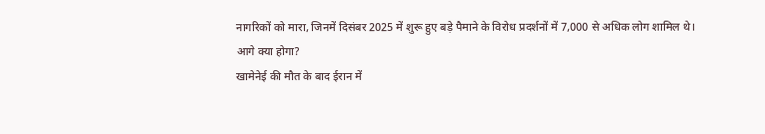नागरिकों को मारा, जिनमें दिसंबर 2025 में शुरू हुए बड़े पैमाने के विरोध प्रदर्शनों में 7,000 से अधिक लोग शामिल थे।
आगे क्या होगा?
खामेनेई की मौत के बाद ईरान में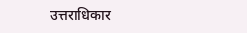उत्तराधिकार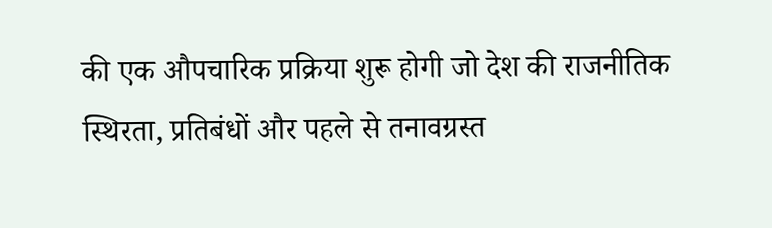की एक औपचारिक प्रक्रिया शुरू होगी जो देश की राजनीतिक स्थिरता, प्रतिबंधों और पहले से तनावग्रस्त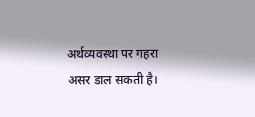अर्थव्यवस्था पर गहरा असर डाल सकती है।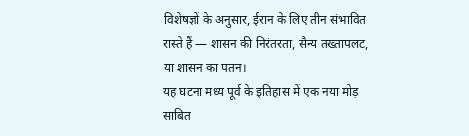विशेषज्ञों के अनुसार, ईरान के लिए तीन संभावित रास्ते हैं — शासन की निरंतरता, सैन्य तख्तापलट, या शासन का पतन।
यह घटना मध्य पूर्व के इतिहास में एक नया मोड़ साबित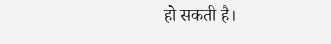हो सकती है।